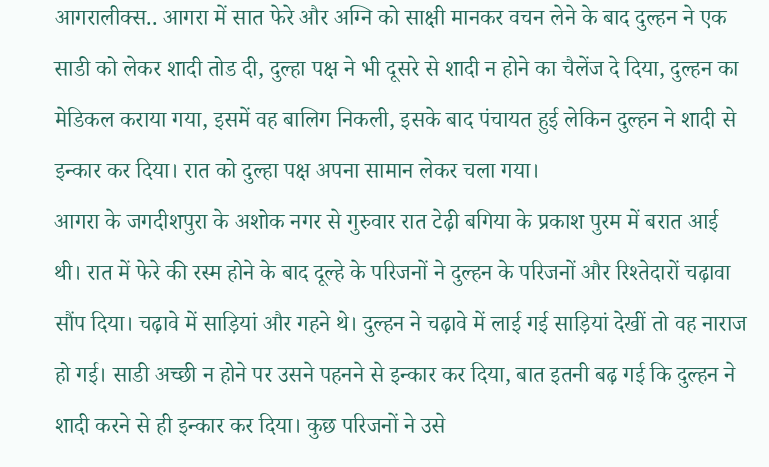आगरालीक्स.. आगरा में सात फेरे और अग्नि को साक्षी मानकर वचन लेने के बाद दुल्हन ने एक साडी को लेकर शादी तोड दी, दुल्हा पक्ष ने भी दूसरे से शादी न होने का चैलेंज दे दिया, दुल्हन का मेडिकल कराया गया, इसमें वह बालिग निकली, इसके बाद पंचायत हुई लेकिन दुल्हन ने शादी से इन्कार कर दिया। रात को दुल्हा पक्ष अपना सामान लेकर चला गया।
आगरा के जगदीशपुरा के अशोक नगर से गुरुवार रात टेढ़ी बगिया के प्रकाश पुरम में बरात आई थी। रात में फेरे की रस्म होने के बाद दूल्हे के परिजनों ने दुल्हन के परिजनों और रिश्तेदारों चढ़ावा सौंप दिया। चढ़ावे में साड़ियां और गहने थे। दुल्हन ने चढ़ावे में लाई गई साड़ियां देखीं तो वह नाराज हो गई। साडी अच्छी न होने पर उसने पहनने से इन्कार कर दिया, बात इतनी बढ़ गई कि दुल्हन ने शादी करने से ही इन्कार कर दिया। कुछ परिजनों ने उसे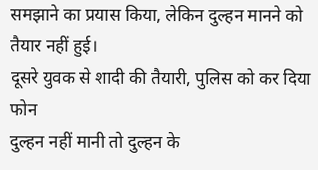समझाने का प्रयास किया, लेकिन दुल्हन मानने को तैयार नहीं हुई।
दूसरे युवक से शादी की तैयारी, पुलिस को कर दिया फोन
दुल्हन नहीं मानी तो दुल्हन के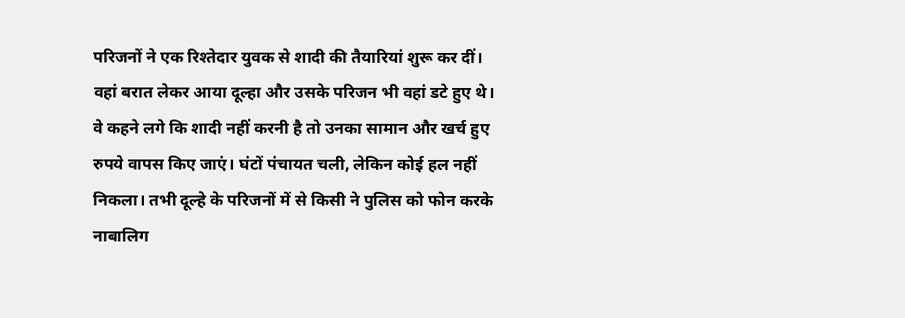परिजनों ने एक रिश्तेदार युवक से शादी की तैयारियां शुरू कर दीं। वहां बरात लेकर आया दूल्हा और उसके परिजन भी वहां डटे हुए थे। वे कहने लगे कि शादी नहीं करनी है तो उनका सामान और खर्च हुए रुपये वापस किए जाएं। घंटों पंचायत चली, लेकिन कोई हल नहीं निकला। तभी दूल्हे के परिजनों में से किसी ने पुलिस को फोन करके नाबालिग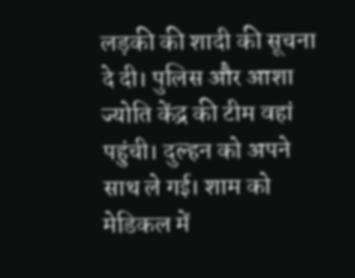लड़की की शादी की सूचना दे दी। पुलिस और आशा ज्योति केंद्र की टीम वहां पहुंची। दुल्हन को अपने साथ ले गई। शाम को मेडिकल में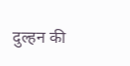दुल्हन की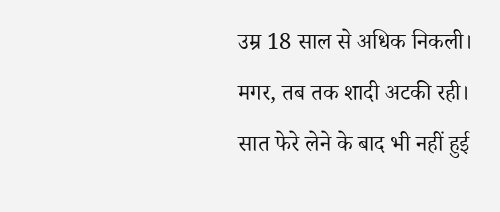उम्र 18 साल से अधिक निकली। मगर, तब तक शादी अटकी रही।
सात फेरे लेने के बाद भी नहीं हुई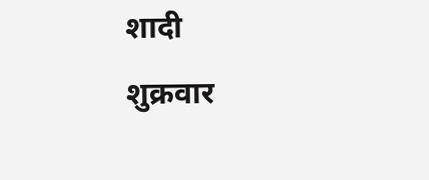शादी
शुक्रवार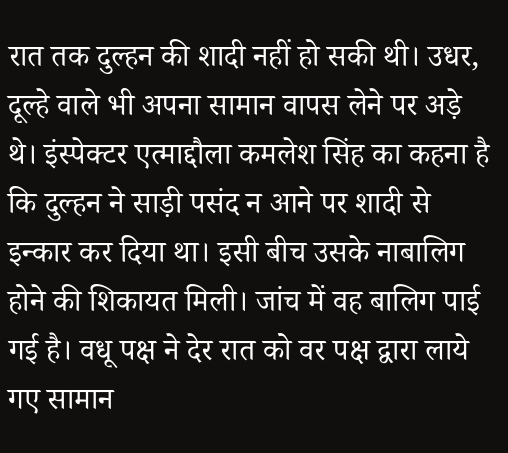रात तक दुल्हन की शादी नहीं हो सकी थी। उधर, दूल्हे वाले भी अपना सामान वापस लेने पर अड़े थे। इंस्पेक्टर एत्माद्दौला कमलेश सिंह का कहना है कि दुल्हन ने साड़ी पसंद न आने पर शादी से इन्कार कर दिया था। इसी बीच उसके नाबालिग होने की शिकायत मिली। जांच में वह बालिग पाई गई है। वधू पक्ष ने देर रात को वर पक्ष द्वारा लाये गए सामान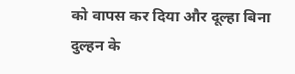को वापस कर दिया और दूल्हा बिना दुल्हन के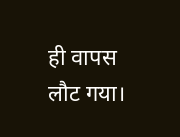ही वापस लौट गया।